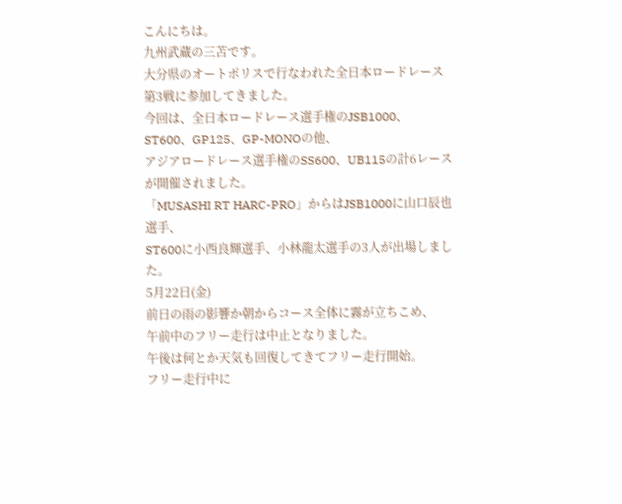こんにちは。
九州武蔵の三苫です。
大分県のオートポリスで行なわれた全日本ロードレース第3戦に参加してきました。
今回は、全日本ロードレース選手権のJSB1000、ST600、GP125、GP-MONOの他、
アジアロードレース選手権のSS600、UB115の計6レースが開催されました。
「MUSASHI RT HARC-PRO」からはJSB1000に山口辰也選手、
ST600に小西良輝選手、小林龍太選手の3人が出場しました。
5月22日(金)
前日の雨の影響か朝からコース全体に霧が立ちこめ、
午前中のフリー走行は中止となりました。
午後は何とか天気も回復してきてフリー走行開始。
フリー走行中に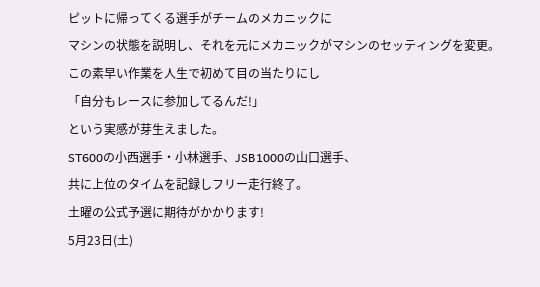ピットに帰ってくる選手がチームのメカニックに
マシンの状態を説明し、それを元にメカニックがマシンのセッティングを変更。
この素早い作業を人生で初めて目の当たりにし
「自分もレースに参加してるんだ!」
という実感が芽生えました。
ST600の小西選手・小林選手、JSB1000の山口選手、
共に上位のタイムを記録しフリー走行終了。
土曜の公式予選に期待がかかります!
5月23日(土)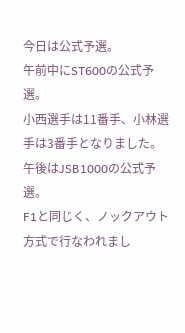今日は公式予選。
午前中にST600の公式予選。
小西選手は11番手、小林選手は3番手となりました。
午後はJSB1000の公式予選。
F1と同じく、ノックアウト方式で行なわれまし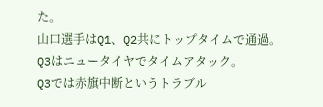た。
山口選手はQ1、Q2共にトップタイムで通過。
Q3はニュータイヤでタイムアタック。
Q3では赤旗中断というトラブル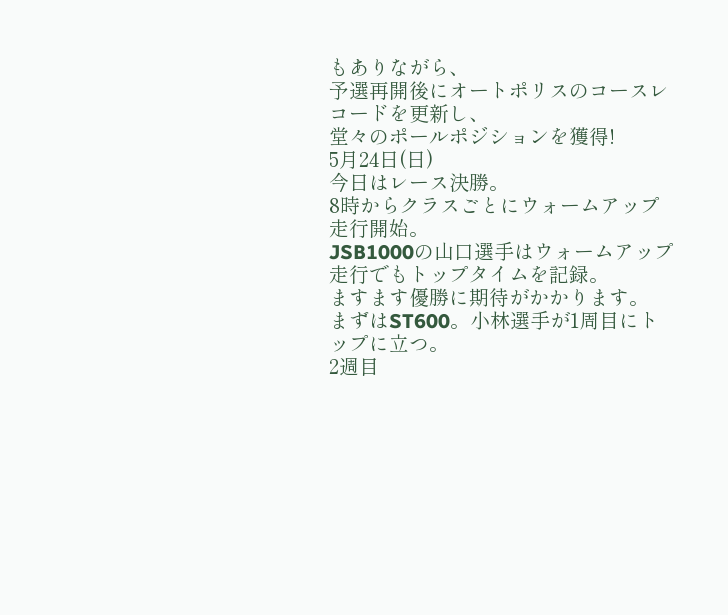もありながら、
予選再開後にオートポリスのコースレコードを更新し、
堂々のポールポジションを獲得!
5月24日(日)
今日はレース決勝。
8時からクラスごとにウォームアップ走行開始。
JSB1000の山口選手はウォームアップ走行でもトップタイムを記録。
ますます優勝に期待がかかります。
まずはST600。小林選手が1周目にトップに立つ。
2週目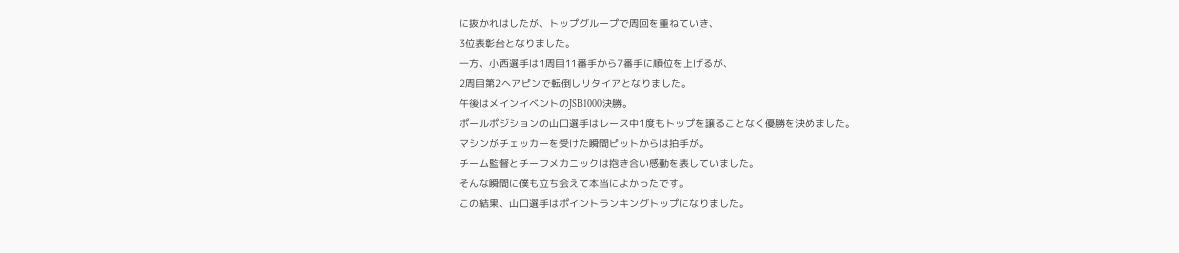に抜かれはしたが、トップグループで周回を重ねていき、
3位表彰台となりました。
一方、小西選手は1周目11番手から7番手に順位を上げるが、
2周目第2ヘアピンで転倒しリタイアとなりました。
午後はメインイベントのJSB1000決勝。
ポールポジションの山口選手はレース中1度もトップを譲ることなく優勝を決めました。
マシンがチェッカーを受けた瞬間ピットからは拍手が。
チーム監督とチーフメカニックは抱き合い感動を表していました。
そんな瞬間に僕も立ち会えて本当によかったです。
この結果、山口選手はポイントランキングトップになりました。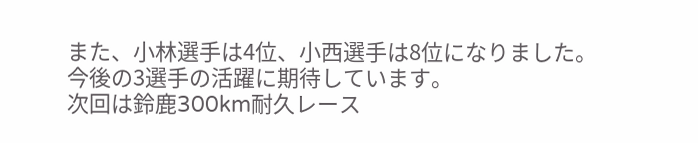また、小林選手は4位、小西選手は8位になりました。
今後の3選手の活躍に期待しています。
次回は鈴鹿300km耐久レース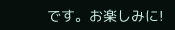です。お楽しみに!